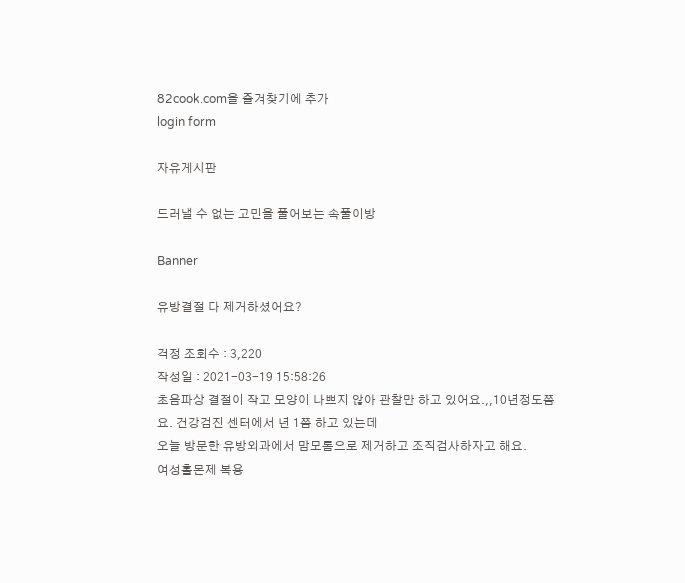82cook.com을 즐겨찾기에 추가
login form

자유게시판

드러낼 수 없는 고민을 풀어보는 속풀이방

Banner

유방결절 다 제거하셨어요?

걱정 조회수 : 3,220
작성일 : 2021-03-19 15:58:26
초음파상 결절이 작고 모양이 나쁘지 않아 관찰만 하고 있어요.,,10년정도쯤 요. 건강검진 센터에서 년 1쯤 하고 있는데
오늘 방문한 유방외과에서 맘모톰으로 제거하고 조직검사하자고 해요.
여성홀몬제 복용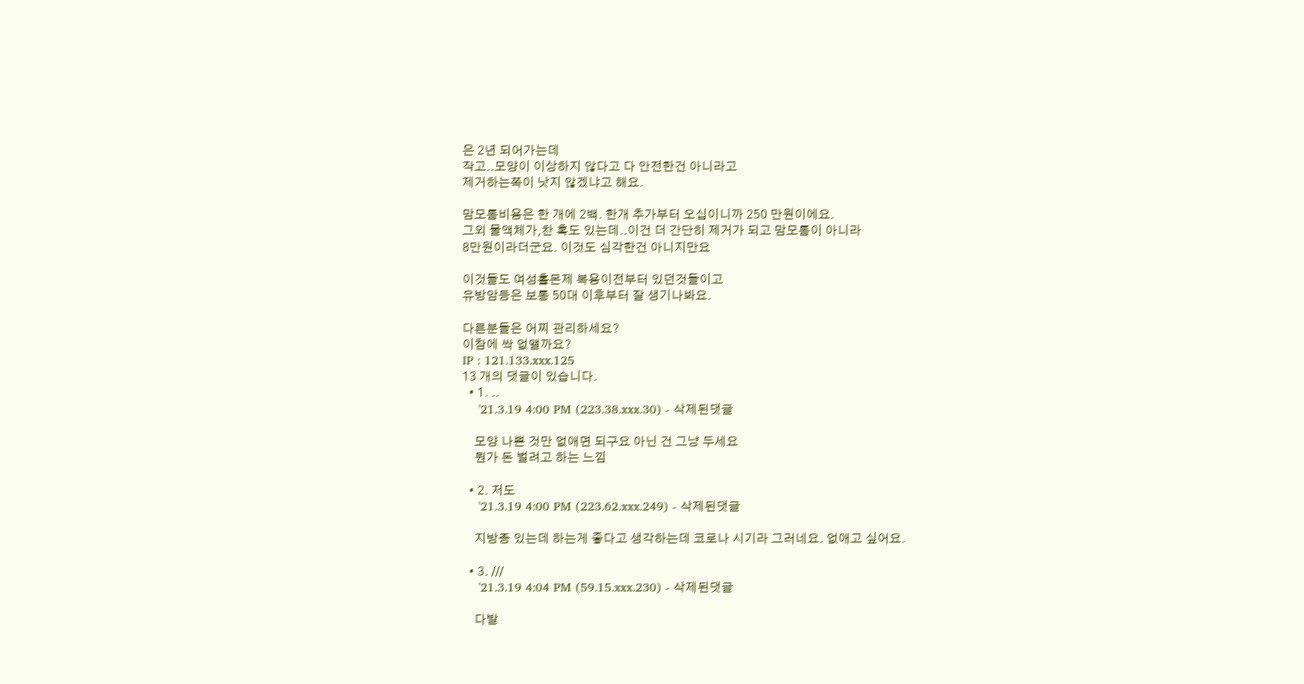은 2년 되어가는데
작고..모양이 이상하지 않다고 다 안전한건 아니라고
제거하는쪽이 낫지 않겠냐고 해요.

맘모톰비용은 한 개에 2백. 한개 추가부터 오십이니까 250 만원이에요.
그외 물액체가,찬 혹도 있는데..이건 더 간단히 제거가 되고 맘모톰이 아니라
8만원이라더군요. 이것도 심각한건 아니지만요

이것들도 여성홀몬제 복용이전부터 있던것들이고
유방암등은 보통 50대 이후부터 잘 생기나봐요.

다른분들은 어찌 관리하세요?
이참에 싹 없앨까요?
IP : 121.133.xxx.125
13 개의 댓글이 있습니다.
  • 1. ..
    '21.3.19 4:00 PM (223.38.xxx.30) - 삭제된댓글

    모양 나쁜 것만 없애면 되구요 아닌 건 그냥 두세요
    뭔가 돈 벌려고 하는 느낌

  • 2. 저도
    '21.3.19 4:00 PM (223.62.xxx.249) - 삭제된댓글

    지방종 있는데 하는게 좋다고 생각하는데 코로나 시기라 그러네요. 없애고 싶어요.

  • 3. ///
    '21.3.19 4:04 PM (59.15.xxx.230) - 삭제된댓글

    다발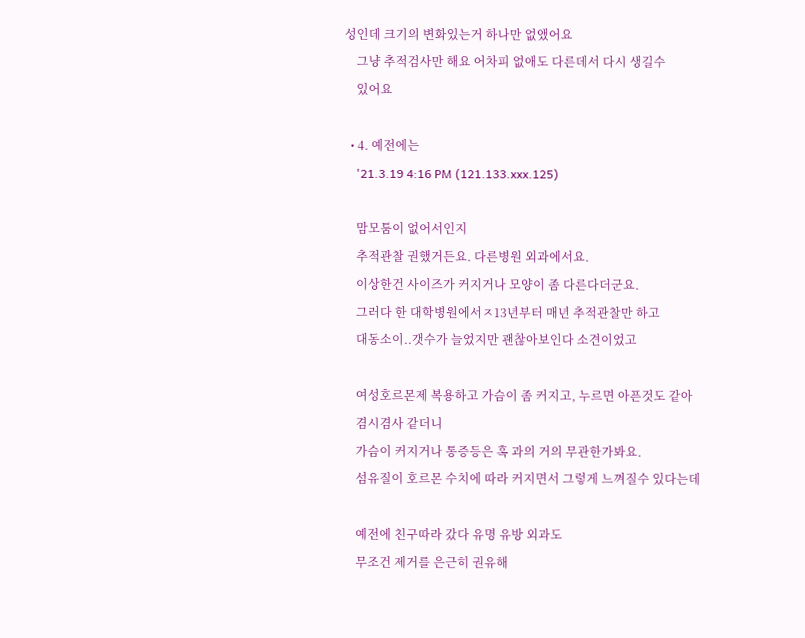성인데 크기의 변화있는거 하나만 없앴어요
    그냥 추적검사만 해요 어차피 없애도 다른데서 다시 생길수
    있어요

  • 4. 예전에는
    '21.3.19 4:16 PM (121.133.xxx.125)

    맘모툼이 없어서인지
    추적관찰 권했거든요. 다른병원 외과에서요.
    이상한건 사이즈가 커지거나 모양이 좀 다른다더군요.
    그러다 한 대학병원에서ㅈ13년부터 매년 추적관찰만 하고
    대동소이..갯수가 늘었지만 괜찮아보인다 소견이었고

    여성호르몬제 복용하고 가슴이 좀 커지고, 누르면 아픈것도 같아
    겸시겸사 같더니
    가슴이 커지거나 통증등은 혹 과의 거의 무관한가봐요.
    섬유질이 호르몬 수치에 따라 커지면서 그렇게 느껴질수 있다는데

    예전에 친구따라 갔다 유명 유방 외과도
    무조건 제거를 은근히 권유해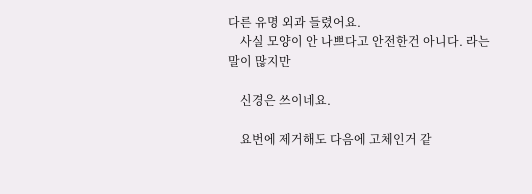다른 유명 외과 들렸어요.
    사실 모양이 안 나쁘다고 안전한건 아니다. 라는 말이 많지만

    신경은 쓰이네요.

    요번에 제거해도 다음에 고체인거 같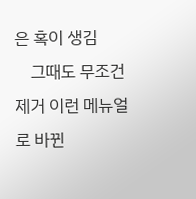은 혹이 생김
    그때도 무조건 제거 이런 메뉴얼로 바뀐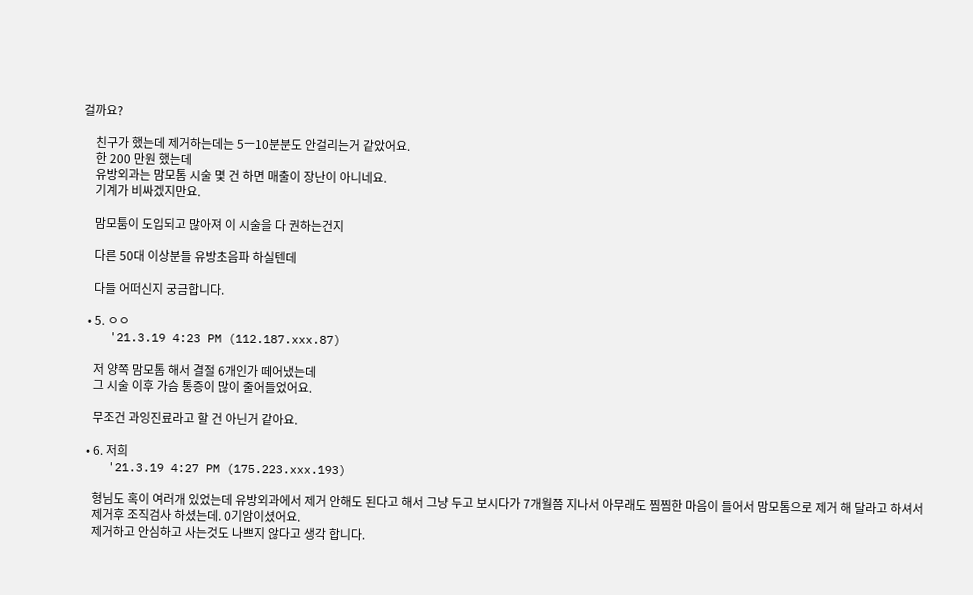걸까요?

    친구가 했는데 제거하는데는 5ㅡ10분분도 안걸리는거 같았어요.
    한 200 만원 했는데
    유방외과는 맘모톰 시술 몇 건 하면 매출이 장난이 아니네요.
    기계가 비싸겠지만요.

    맘모툼이 도입되고 많아져 이 시술을 다 권하는건지

    다른 50대 이상분들 유방초음파 하실텐데

    다들 어떠신지 궁금합니다.

  • 5. ㅇㅇ
    '21.3.19 4:23 PM (112.187.xxx.87)

    저 양쪽 맘모톰 해서 결절 6개인가 떼어냈는데
    그 시술 이후 가슴 통증이 많이 줄어들었어요.

    무조건 과잉진료라고 할 건 아닌거 같아요.

  • 6. 저희
    '21.3.19 4:27 PM (175.223.xxx.193)

    형님도 혹이 여러개 있었는데 유방외과에서 제거 안해도 된다고 해서 그냥 두고 보시다가 7개월쯤 지나서 아무래도 찜찜한 마음이 들어서 맘모톰으로 제거 해 달라고 하셔서
    제거후 조직검사 하셨는데. 0기암이셨어요.
    제거하고 안심하고 사는것도 나쁘지 않다고 생각 합니다.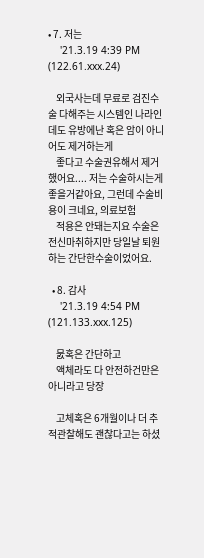• 7. 저는
    '21.3.19 4:39 PM (122.61.xxx.24)

    외국사는데 무료로 검진수술 다해주는 시스템인 나라인데도 유방에난 혹은 암이 아니어도 제거하는게
    좋다고 수술권유해서 제거했어요.... 저는 수술하시는게 좋을거같아요, 그런데 수술비용이 크네요, 의료보험
    적용은 안돼는지요 수술은 전신마취하지만 당일날 퇴원하는 간단한수술이었어요.

  • 8. 감사
    '21.3.19 4:54 PM (121.133.xxx.125)

    뭀혹은 간단하고
    액체라도 다 안전하건만은 아니라고 당장

    고체혹은 6개월이나 더 추적관찰해도 괜찮다고는 하셨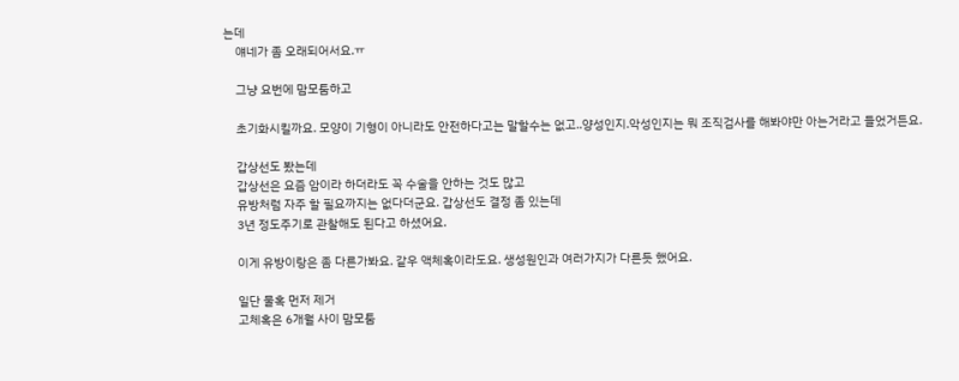는데
    얘네가 좀 오래되어서요.ㅠ

    그냥 요번에 맘모툼하고

    초기화시킬까요. 모양이 기형이 아니라도 안전하다고는 말할수는 없고..양성인지.악성인지는 뭐 조직검사를 해봐야만 아는거라고 들었거든요.

    갑상선도 봤는데
    갑상선은 요즘 암이라 하더라도 꼭 수술을 안하는 것도 많고
    유방처럼 자주 할 필요까지는 없다더군요. 갑상선도 결정 좀 있는데
    3년 정도주기로 관찰해도 된다고 하셨어요.

    이게 유방이랑은 좀 다른가봐요. 같우 액체혹이라도요. 생성원인과 여러가지가 다른듯 했어요.

    일단 물혹 먼저 제거
    고체혹은 6개월 사이 맘모툼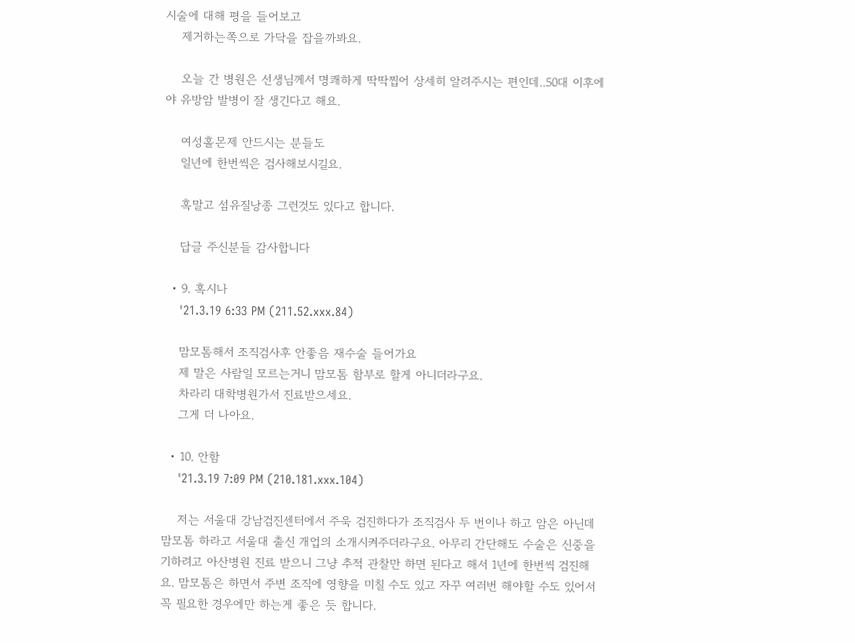시술에 대해 평을 들어보고
    제거하는쪽으로 가닥을 잡을까봐요.

    오늘 간 병원은 선생님께서 명쾌하게 딱딱찝어 상세히 알려주시는 편인데..50대 이후에야 유방암 발병이 잘 생긴다고 해요.

    여성홀몬제 안드시는 분들도
    일년에 한번씩은 검사해보시길요.

    혹말고 섬유질낭종 그런것도 있다고 합니다.

    답글 주신분들 감사합니다

  • 9. 혹시나
    '21.3.19 6:33 PM (211.52.xxx.84)

    맘모톰해서 조직검사후 안좋음 재수술 들어가요
    제 말은 사람일 모르는거니 맘모톰 함부로 할게 아니더라구요.
    차라리 대학병원가서 진료받으세요.
    그게 더 나아요.

  • 10. 안함
    '21.3.19 7:09 PM (210.181.xxx.104)

    저는 서울대 강남검진센터에서 주욱 검진하다가 조직검사 두 번이나 하고 암은 아닌데 맘모톰 하라고 서울대 출신 개업의 소개시켜주더라구요. 아무리 간단해도 수술은 신중을 기하려고 아산병원 진료 받으니 그냥 추적 관찰만 하면 된다고 해서 1년에 한번씩 검진해요. 맘모톰은 하면서 주변 조직에 영향을 미칠 수도 있고 자꾸 여러번 해야할 수도 있어서 꼭 필요한 경우에만 하는게 좋은 듯 합니다.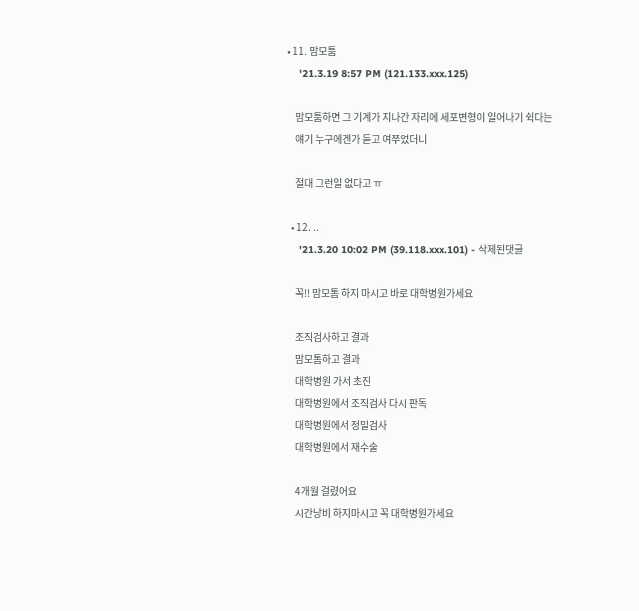• 11. 맘모툼
    '21.3.19 8:57 PM (121.133.xxx.125)

    맘모툼하면 그 기계가 지나간 자리에 세포변형이 일어나기 쉭다는
    얘기 누구에겐가 듣고 여쭈었더니

    절대 그런일 없다고 ㅠ

  • 12. ..
    '21.3.20 10:02 PM (39.118.xxx.101) - 삭제된댓글

    꼭!! 맘모톰 하지 마시고 바로 대학병원가세요

    조직검사하고 결과
    맘모톰하고 결과
    대학병원 가서 초진
    대학병원에서 조직검사 다시 판독
    대학병원에서 정밀검사
    대학병원에서 재수술

    4개월 걸렸어요
    시간낭비 하지마시고 꼭 대학병원가세요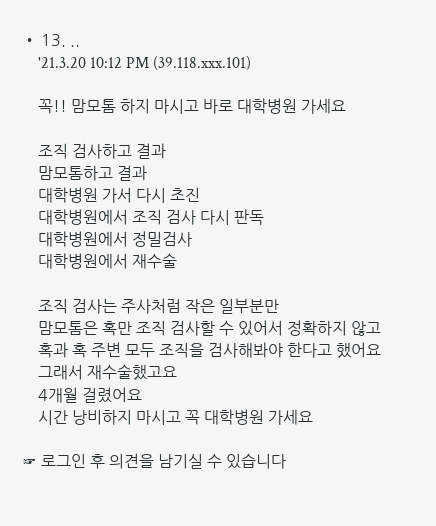• 13. ..
    '21.3.20 10:12 PM (39.118.xxx.101)

    꼭!! 맘모톰 하지 마시고 바로 대학병원 가세요

    조직 검사하고 결과
    맘모톰하고 결과
    대학병원 가서 다시 초진
    대학병원에서 조직 검사 다시 판독
    대학병원에서 정밀검사
    대학병원에서 재수술

    조직 검사는 주사처럼 작은 일부분만
    맘모톰은 혹만 조직 검사할 수 있어서 정확하지 않고
    혹과 혹 주변 모두 조직을 검사해봐야 한다고 했어요
    그래서 재수술했고요
    4개월 걸렸어요
    시간 낭비하지 마시고 꼭 대학병원 가세요

☞ 로그인 후 의견을 남기실 수 있습니다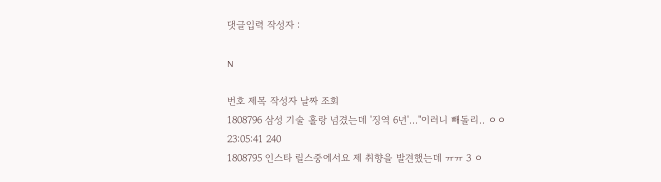댓글입력 작성자 :

N

번호 제목 작성자 날짜 조회
1808796 삼성 기술 홀랑 넘겼는데 '징역 6년'…"이러니 빼돌리.. ㅇㅇ 23:05:41 240
1808795 인스타 릴스중에서요 제 취향을 발견했는데 ㅠㅠ 3 ㅇ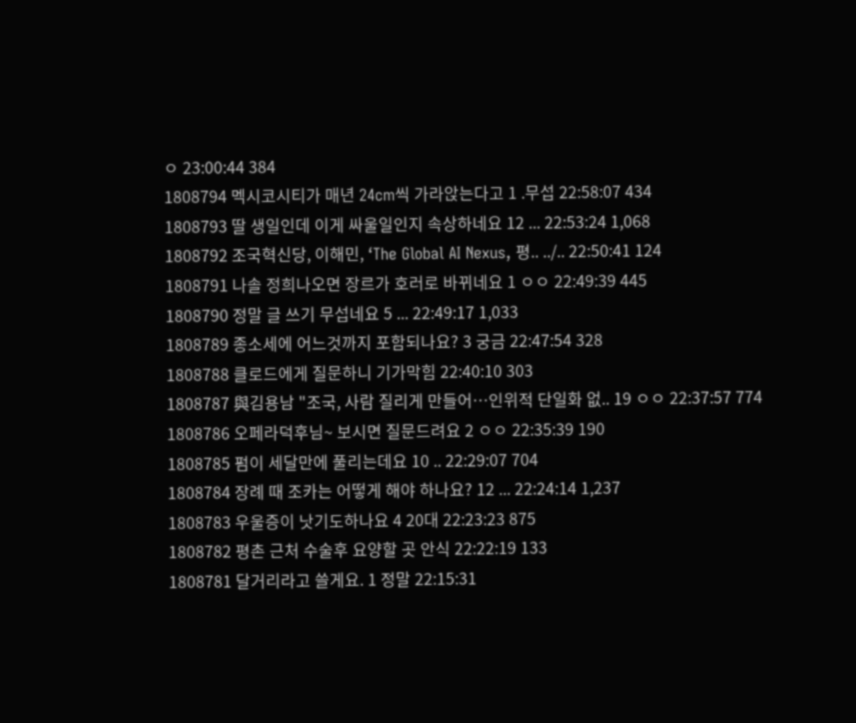ㅇ 23:00:44 384
1808794 멕시코시티가 매년 24cm씩 가라앉는다고 1 .무섭 22:58:07 434
1808793 딸 생일인데 이게 싸울일인지 속상하네요 12 ... 22:53:24 1,068
1808792 조국혁신당, 이해민, ‘The Global AI Nexus, 평.. ../.. 22:50:41 124
1808791 나솔 정희나오면 장르가 호러로 바뀌네요 1 ㅇㅇ 22:49:39 445
1808790 정말 글 쓰기 무섭네요 5 ... 22:49:17 1,033
1808789 종소세에 어느것까지 포함되나요? 3 궁금 22:47:54 328
1808788 클로드에게 질문하니 기가막힘 22:40:10 303
1808787 與김용남 "조국, 사람 질리게 만들어…인위적 단일화 없.. 19 ㅇㅇ 22:37:57 774
1808786 오페라덕후님~ 보시면 질문드려요 2 ㅇㅇ 22:35:39 190
1808785 펌이 세달만에 풀리는데요 10 .. 22:29:07 704
1808784 장례 때 조카는 어떻게 해야 하나요? 12 ... 22:24:14 1,237
1808783 우울증이 낫기도하나요 4 20대 22:23:23 875
1808782 평촌 근처 수술후 요양할 곳 안식 22:22:19 133
1808781 달거리라고 쓸게요. 1 정말 22:15:31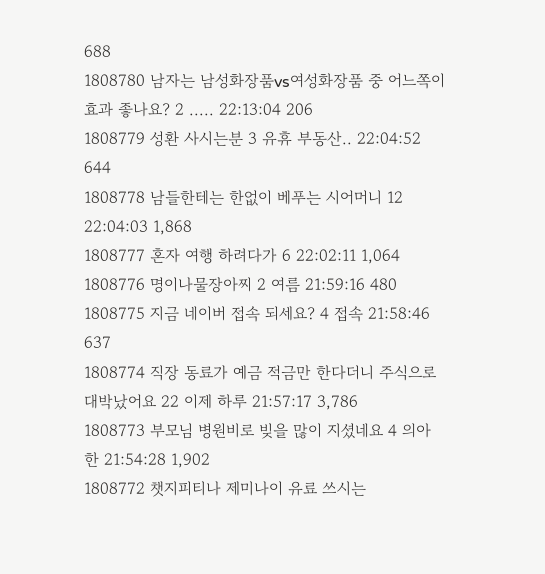688
1808780 남자는 남성화장품vs여성화장품 중 어느쪽이 효과 좋나요? 2 ..... 22:13:04 206
1808779 성환 사시는분 3 유휴 부동산.. 22:04:52 644
1808778 남들한테는 한없이 베푸는 시어머니 12 22:04:03 1,868
1808777 혼자 여행 하려다가 6 22:02:11 1,064
1808776 명이나물장아찌 2 여름 21:59:16 480
1808775 지금 네이버 접속 되세요? 4 접속 21:58:46 637
1808774 직장 동료가 예금 적금만 한다더니 주식으로 대박났어요 22 이제 하루 21:57:17 3,786
1808773 부모님 병원비로 빚을 많이 지셨네요 4 의아한 21:54:28 1,902
1808772 챗지피티나 제미나이 유료 쓰시는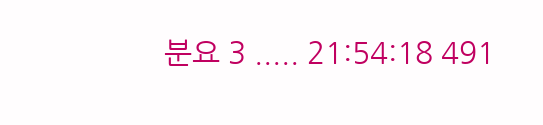분요 3 ..... 21:54:18 491